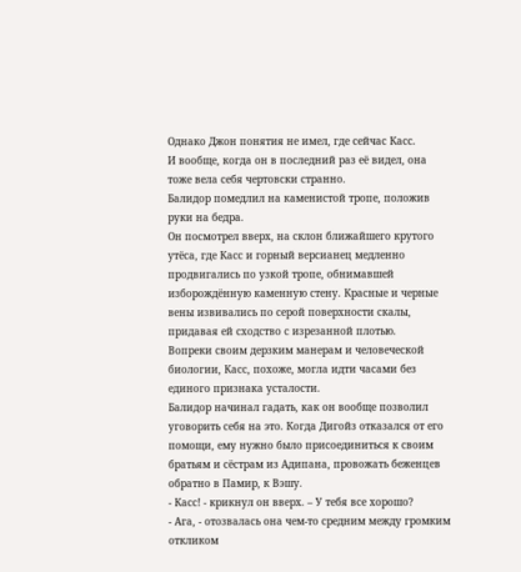Однако Джон понятия не имел, где сейчас Касс.
И вообще, когда он в последний раз её видел, она тоже вела себя чертовски странно.
Балидор помедлил на каменистой тропе, положив руки на бедра.
Он посмотрел вверх, на склон ближайшего крутого утёса, где Касс и горный версианец медленно продвигались по узкой тропе, обнимавшей изборождённую каменную стену. Красные и черные вены извивались по серой поверхности скалы, придавая ей сходство с изрезанной плотью.
Вопреки своим дерзким манерам и человеческой биологии, Касс, похоже, могла идти часами без единого признака усталости.
Балидор начинал гадать, как он вообще позволил уговорить себя на это. Когда Дигойз отказался от его помощи, ему нужно было присоединиться к своим братьям и сёстрам из Адипана, провожать беженцев обратно в Памир, к Вэшу.
- Касс! - крикнул он вверх. – У тебя все хорошо?
- Ага, - отозвалась она чем-то средним между громким откликом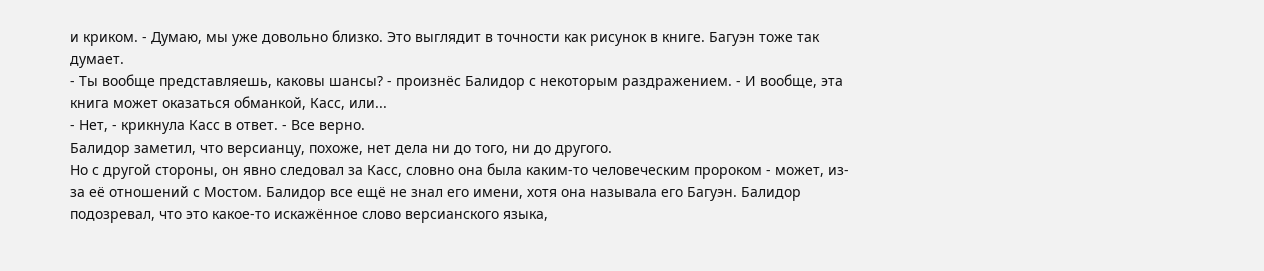и криком. - Думаю, мы уже довольно близко. Это выглядит в точности как рисунок в книге. Багуэн тоже так думает.
- Ты вообще представляешь, каковы шансы? - произнёс Балидор с некоторым раздражением. - И вообще, эта книга может оказаться обманкой, Касс, или...
- Нет, - крикнула Касс в ответ. - Все верно.
Балидор заметил, что версианцу, похоже, нет дела ни до того, ни до другого.
Но с другой стороны, он явно следовал за Касс, словно она была каким-то человеческим пророком - может, из-за её отношений с Мостом. Балидор все ещё не знал его имени, хотя она называла его Багуэн. Балидор подозревал, что это какое-то искажённое слово версианского языка,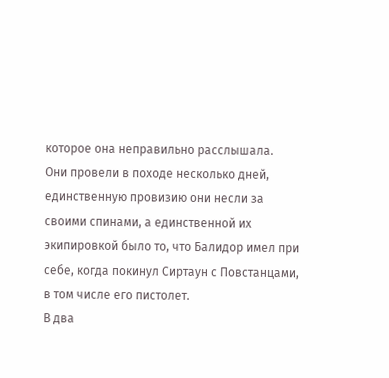которое она неправильно расслышала.
Они провели в походе несколько дней, единственную провизию они несли за своими спинами, а единственной их экипировкой было то, что Балидор имел при себе, когда покинул Сиртаун с Повстанцами, в том числе его пистолет.
В два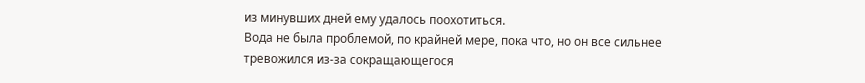из минувших дней ему удалось поохотиться.
Вода не была проблемой, по крайней мере, пока что, но он все сильнее тревожился из-за сокращающегося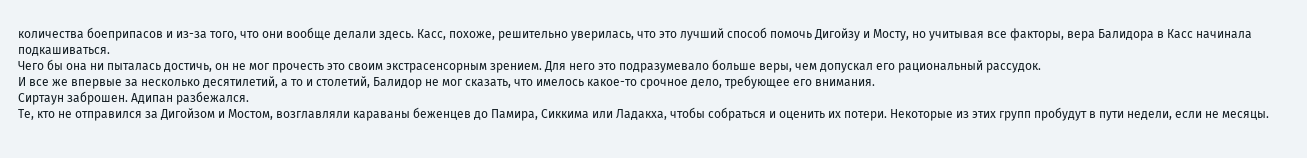количества боеприпасов и из-за того, что они вообще делали здесь. Касс, похоже, решительно уверилась, что это лучший способ помочь Дигойзу и Мосту, но учитывая все факторы, вера Балидора в Касс начинала подкашиваться.
Чего бы она ни пыталась достичь, он не мог прочесть это своим экстрасенсорным зрением. Для него это подразумевало больше веры, чем допускал его рациональный рассудок.
И все же впервые за несколько десятилетий, а то и столетий, Балидор не мог сказать, что имелось какое-то срочное дело, требующее его внимания.
Сиртаун заброшен. Адипан разбежался.
Те, кто не отправился за Дигойзом и Мостом, возглавляли караваны беженцев до Памира, Сиккима или Ладакха, чтобы собраться и оценить их потери. Некоторые из этих групп пробудут в пути недели, если не месяцы.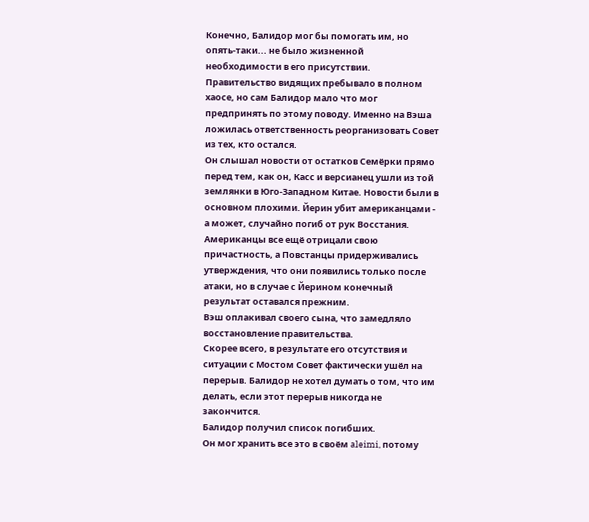Конечно, Балидор мог бы помогать им, но опять-таки... не было жизненной необходимости в его присутствии.
Правительство видящих пребывало в полном хаосе, но сам Балидор мало что мог предпринять по этому поводу. Именно на Вэша ложилась ответственность реорганизовать Совет из тех, кто остался.
Он слышал новости от остатков Семёрки прямо перед тем, как он, Касс и версианец ушли из той землянки в Юго-Западном Китае. Новости были в основном плохими. Йерин убит американцами - а может, случайно погиб от рук Восстания. Американцы все ещё отрицали свою причастность, а Повстанцы придерживались утверждения, что они появились только после атаки, но в случае с Йерином конечный результат оставался прежним.
Вэш оплакивал своего сына, что замедляло восстановление правительства.
Скорее всего, в результате его отсутствия и ситуации с Мостом Совет фактически ушёл на перерыв. Балидор не хотел думать о том, что им делать, если этот перерыв никогда не закончится.
Балидор получил список погибших.
Он мог хранить все это в своём aleimi, потому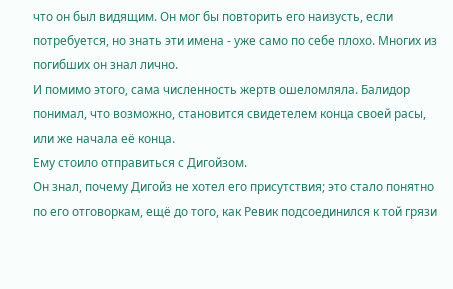что он был видящим. Он мог бы повторить его наизусть, если потребуется, но знать эти имена - уже само по себе плохо. Многих из погибших он знал лично.
И помимо этого, сама численность жертв ошеломляла. Балидор понимал, что возможно, становится свидетелем конца своей расы, или же начала её конца.
Ему стоило отправиться с Дигойзом.
Он знал, почему Дигойз не хотел его присутствия; это стало понятно по его отговоркам, ещё до того, как Ревик подсоединился к той грязи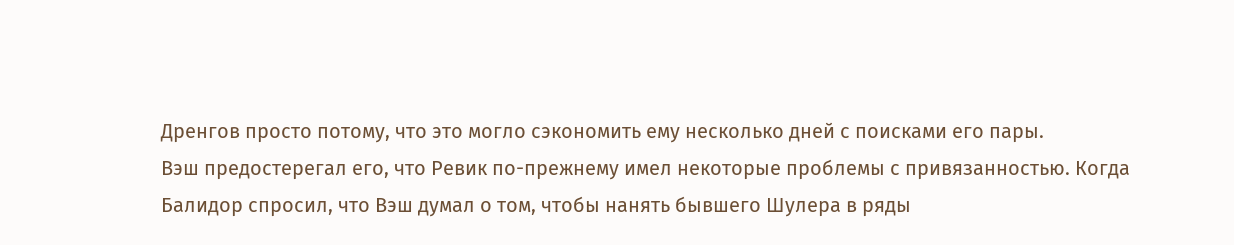Дренгов просто потому, что это могло сэкономить ему несколько дней с поисками его пары.
Вэш предостерегал его, что Ревик по-прежнему имел некоторые проблемы с привязанностью. Когда Балидор спросил, что Вэш думал о том, чтобы нанять бывшего Шулера в ряды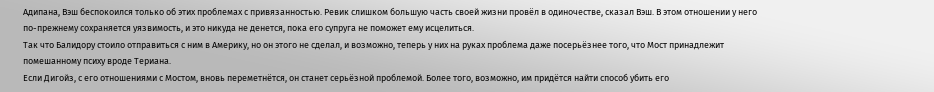Адипана, Вэш беспокоился только об этих проблемах с привязанностью. Ревик слишком большую часть своей жизни провёл в одиночестве, сказал Вэш. В этом отношении у него по-прежнему сохраняется уязвимость, и это никуда не денется, пока его супруга не поможет ему исцелиться.
Так что Балидору стоило отправиться с ним в Америку, но он этого не сделал, и возможно, теперь у них на руках проблема даже посерьёзнее того, что Мост принадлежит помешанному психу вроде Териана.
Если Дигойз, с его отношениями с Мостом, вновь переметнётся, он станет серьёзной проблемой. Более того, возможно, им придётся найти способ убить его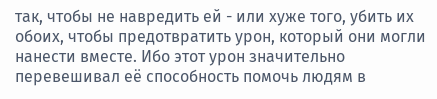так, чтобы не навредить ей - или хуже того, убить их обоих, чтобы предотвратить урон, который они могли нанести вместе. Ибо этот урон значительно перевешивал её способность помочь людям в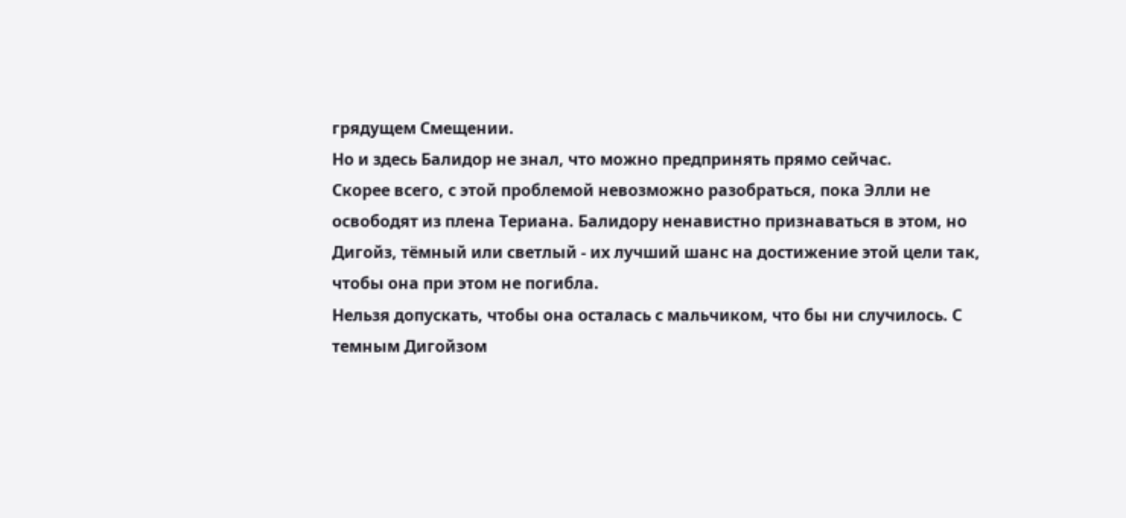грядущем Смещении.
Но и здесь Балидор не знал, что можно предпринять прямо сейчас.
Скорее всего, с этой проблемой невозможно разобраться, пока Элли не освободят из плена Териана. Балидору ненавистно признаваться в этом, но Дигойз, тёмный или светлый - их лучший шанс на достижение этой цели так, чтобы она при этом не погибла.
Нельзя допускать, чтобы она осталась с мальчиком, что бы ни случилось. С темным Дигойзом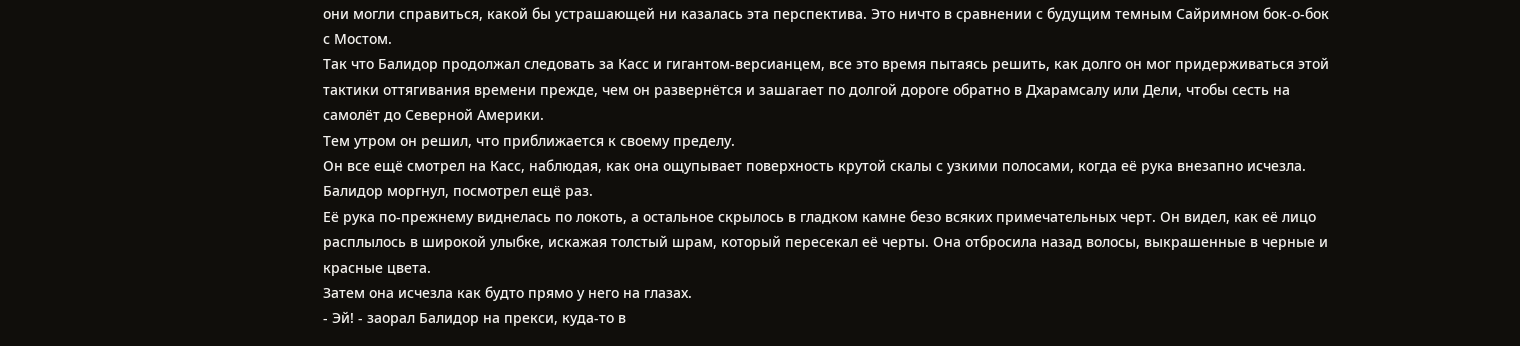они могли справиться, какой бы устрашающей ни казалась эта перспектива. Это ничто в сравнении с будущим темным Сайримном бок-о-бок с Мостом.
Так что Балидор продолжал следовать за Касс и гигантом-версианцем, все это время пытаясь решить, как долго он мог придерживаться этой тактики оттягивания времени прежде, чем он развернётся и зашагает по долгой дороге обратно в Дхарамсалу или Дели, чтобы сесть на самолёт до Северной Америки.
Тем утром он решил, что приближается к своему пределу.
Он все ещё смотрел на Касс, наблюдая, как она ощупывает поверхность крутой скалы с узкими полосами, когда её рука внезапно исчезла.
Балидор моргнул, посмотрел ещё раз.
Её рука по-прежнему виднелась по локоть, а остальное скрылось в гладком камне безо всяких примечательных черт. Он видел, как её лицо расплылось в широкой улыбке, искажая толстый шрам, который пересекал её черты. Она отбросила назад волосы, выкрашенные в черные и красные цвета.
Затем она исчезла как будто прямо у него на глазах.
- Эй! - заорал Балидор на прекси, куда-то в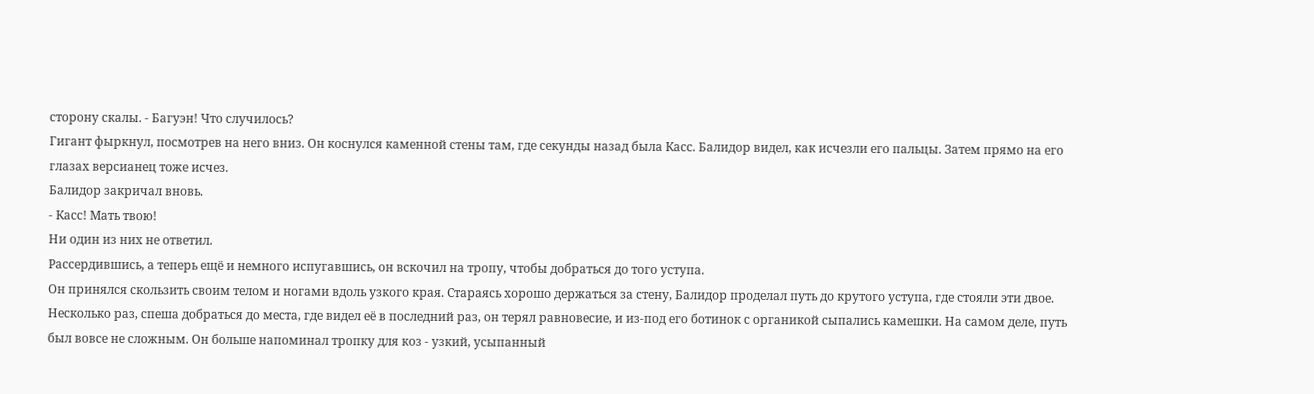сторону скалы. - Багуэн! Что случилось?
Гигант фыркнул, посмотрев на него вниз. Он коснулся каменной стены там, где секунды назад была Касс. Балидор видел, как исчезли его пальцы. Затем прямо на его глазах версианец тоже исчез.
Балидор закричал вновь.
- Касс! Мать твою!
Ни один из них не ответил.
Рассердившись, а теперь ещё и немного испугавшись, он вскочил на тропу, чтобы добраться до того уступа.
Он принялся скользить своим телом и ногами вдоль узкого края. Стараясь хорошо держаться за стену, Балидор проделал путь до крутого уступа, где стояли эти двое. Несколько раз, спеша добраться до места, где видел её в последний раз, он терял равновесие, и из-под его ботинок с органикой сыпались камешки. На самом деле, путь был вовсе не сложным. Он больше напоминал тропку для коз - узкий, усыпанный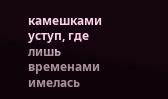камешками уступ, где лишь временами имелась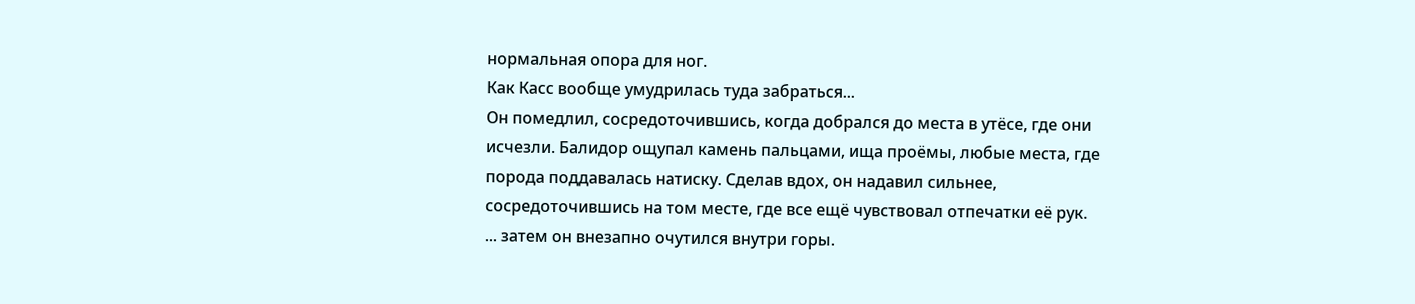нормальная опора для ног.
Как Касс вообще умудрилась туда забраться...
Он помедлил, сосредоточившись, когда добрался до места в утёсе, где они исчезли. Балидор ощупал камень пальцами, ища проёмы, любые места, где порода поддавалась натиску. Сделав вдох, он надавил сильнее, сосредоточившись на том месте, где все ещё чувствовал отпечатки её рук.
... затем он внезапно очутился внутри горы.